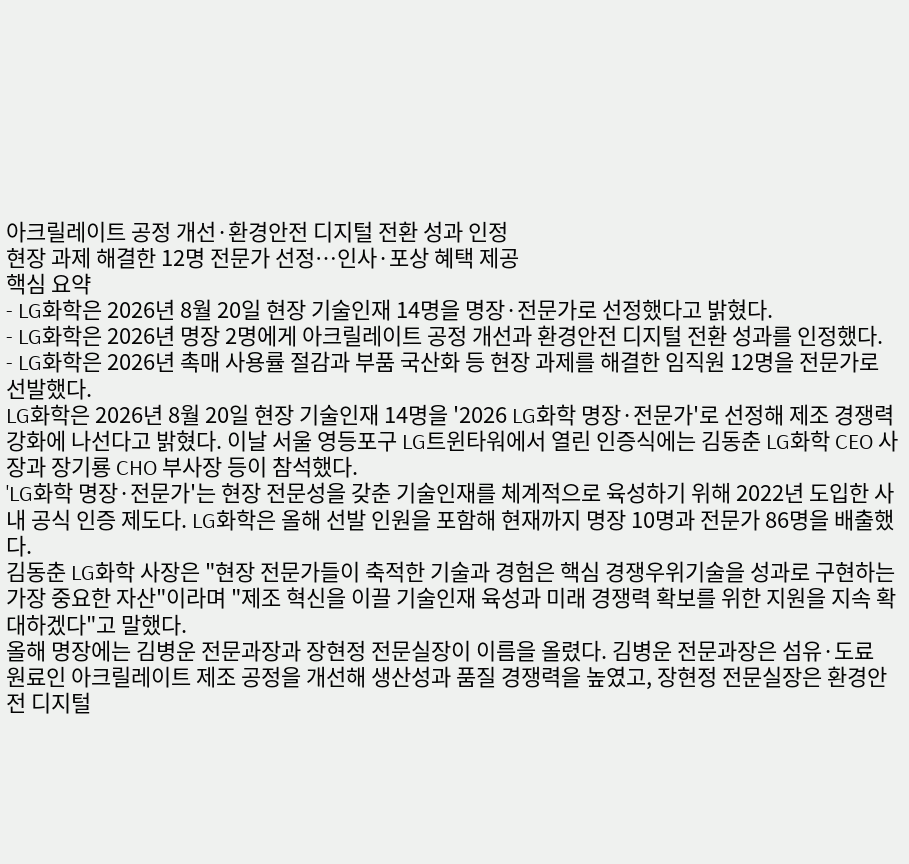아크릴레이트 공정 개선·환경안전 디지털 전환 성과 인정
현장 과제 해결한 12명 전문가 선정…인사·포상 혜택 제공
핵심 요약
- LG화학은 2026년 8월 20일 현장 기술인재 14명을 명장·전문가로 선정했다고 밝혔다.
- LG화학은 2026년 명장 2명에게 아크릴레이트 공정 개선과 환경안전 디지털 전환 성과를 인정했다.
- LG화학은 2026년 촉매 사용률 절감과 부품 국산화 등 현장 과제를 해결한 임직원 12명을 전문가로 선발했다.
LG화학은 2026년 8월 20일 현장 기술인재 14명을 '2026 LG화학 명장·전문가'로 선정해 제조 경쟁력 강화에 나선다고 밝혔다. 이날 서울 영등포구 LG트윈타워에서 열린 인증식에는 김동춘 LG화학 CEO 사장과 장기룡 CHO 부사장 등이 참석했다.
'LG화학 명장·전문가'는 현장 전문성을 갖춘 기술인재를 체계적으로 육성하기 위해 2022년 도입한 사내 공식 인증 제도다. LG화학은 올해 선발 인원을 포함해 현재까지 명장 10명과 전문가 86명을 배출했다.
김동춘 LG화학 사장은 "현장 전문가들이 축적한 기술과 경험은 핵심 경쟁우위기술을 성과로 구현하는 가장 중요한 자산"이라며 "제조 혁신을 이끌 기술인재 육성과 미래 경쟁력 확보를 위한 지원을 지속 확대하겠다"고 말했다.
올해 명장에는 김병운 전문과장과 장현정 전문실장이 이름을 올렸다. 김병운 전문과장은 섬유·도료 원료인 아크릴레이트 제조 공정을 개선해 생산성과 품질 경쟁력을 높였고, 장현정 전문실장은 환경안전 디지털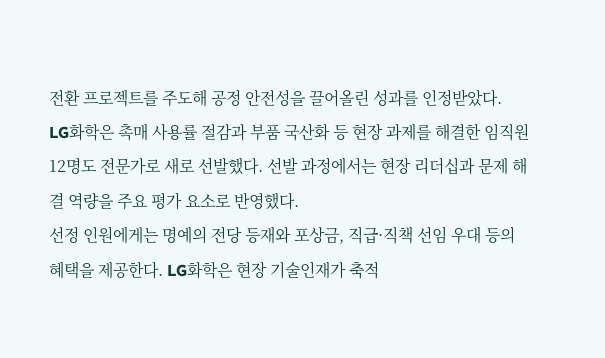전환 프로젝트를 주도해 공정 안전성을 끌어올린 성과를 인정받았다.
LG화학은 촉매 사용률 절감과 부품 국산화 등 현장 과제를 해결한 임직원 12명도 전문가로 새로 선발했다. 선발 과정에서는 현장 리더십과 문제 해결 역량을 주요 평가 요소로 반영했다.
선정 인원에게는 명예의 전당 등재와 포상금, 직급·직책 선임 우대 등의 혜택을 제공한다. LG화학은 현장 기술인재가 축적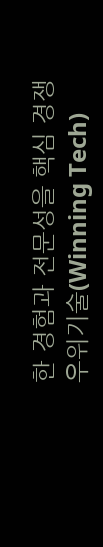한 경험과 전문성을 핵심 경쟁우위기술(Winning Tech)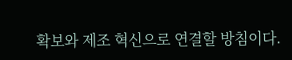확보와 제조 혁신으로 연결할 방침이다.